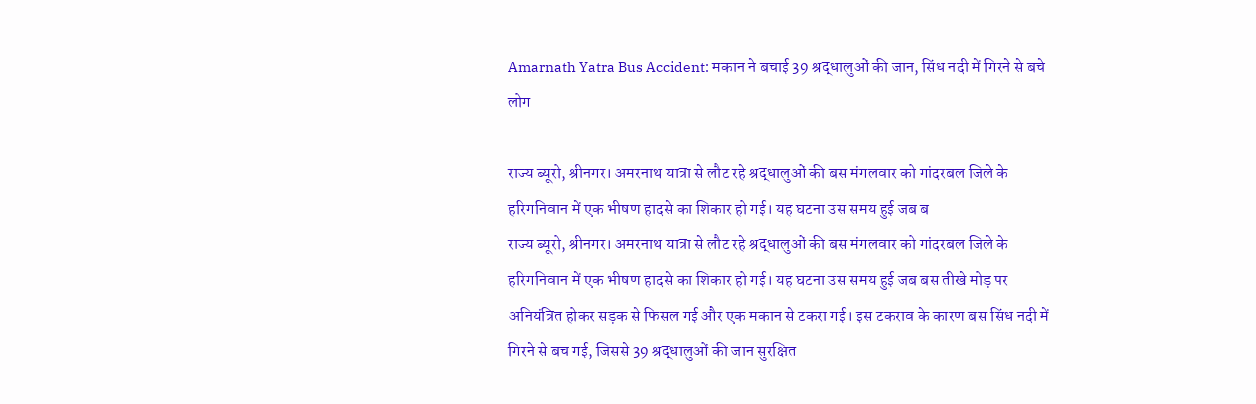Amarnath Yatra Bus Accident: मकान ने बचाई 39 श्रद्धालुओं की जान, सिंध नदी में गिरने से बचे लोग

राज्य ब्यूरो, श्रीनगर। अमरनाथ यात्रा से लौट रहे श्रद्धालुओं की बस मंगलवार को गांदरबल जिले के हरिगनिवान में एक भीषण हादसे का शिकार हो गई। यह घटना उस समय हुई जब ब
राज्य ब्यूरो, श्रीनगर। अमरनाथ यात्रा से लौट रहे श्रद्धालुओं की बस मंगलवार को गांदरबल जिले के हरिगनिवान में एक भीषण हादसे का शिकार हो गई। यह घटना उस समय हुई जब बस तीखे मोड़ पर अनियंत्रित होकर सड़क से फिसल गई और एक मकान से टकरा गई। इस टकराव के कारण बस सिंध नदी में गिरने से बच गई, जिससे 39 श्रद्धालुओं की जान सुरक्षित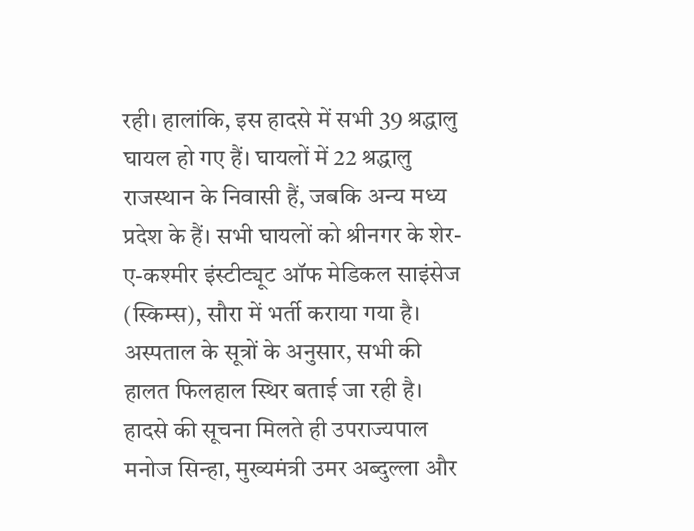रही। हालांकि, इस हादसे में सभी 39 श्रद्धालु घायल हो गए हैं। घायलों में 22 श्रद्धालु राजस्थान के निवासी हैं, जबकि अन्य मध्य प्रदेश के हैं। सभी घायलों को श्रीनगर के शेर-ए-कश्मीर इंस्टीट्यूट ऑफ मेडिकल साइंसेज (स्किम्स), सौरा में भर्ती कराया गया है। अस्पताल के सूत्रों के अनुसार, सभी की हालत फिलहाल स्थिर बताई जा रही है।
हादसे की सूचना मिलते ही उपराज्यपाल मनोज सिन्हा, मुख्यमंत्री उमर अब्दुल्ला और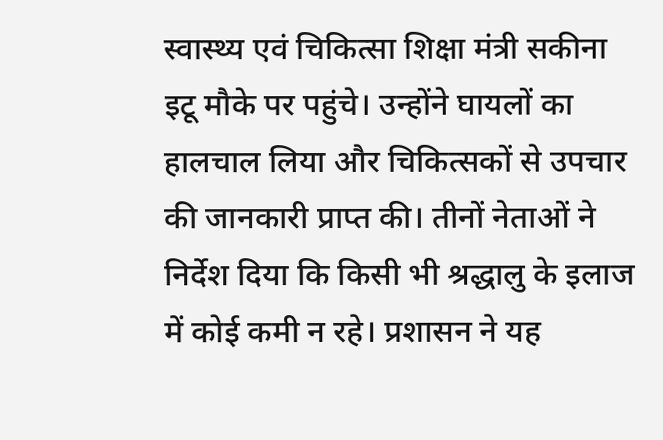स्वास्थ्य एवं चिकित्सा शिक्षा मंत्री सकीना इटू मौके पर पहुंचे। उन्होंने घायलों का हालचाल लिया और चिकित्सकों से उपचार की जानकारी प्राप्त की। तीनों नेताओं ने निर्देश दिया कि किसी भी श्रद्धालु के इलाज में कोई कमी न रहे। प्रशासन ने यह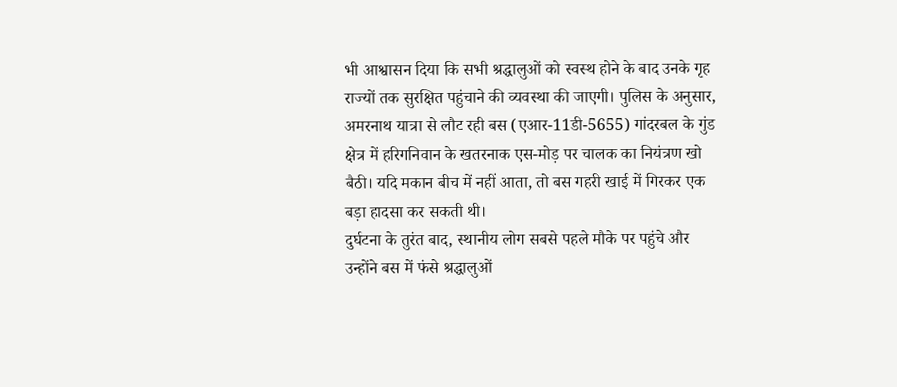भी आश्वासन दिया कि सभी श्रद्धालुओं को स्वस्थ होने के बाद उनके गृह राज्यों तक सुरक्षित पहुंचाने की व्यवस्था की जाएगी। पुलिस के अनुसार, अमरनाथ यात्रा से लौट रही बस (एआर-11डी-5655) गांदरबल के गुंड क्षेत्र में हरिगनिवान के खतरनाक एस-मोड़ पर चालक का नियंत्रण खो बैठी। यदि मकान बीच में नहीं आता, तो बस गहरी खाई में गिरकर एक बड़ा हादसा कर सकती थी।
दुर्घटना के तुरंत बाद, स्थानीय लोग सबसे पहले मौके पर पहुंचे और उन्होंने बस में फंसे श्रद्धालुओं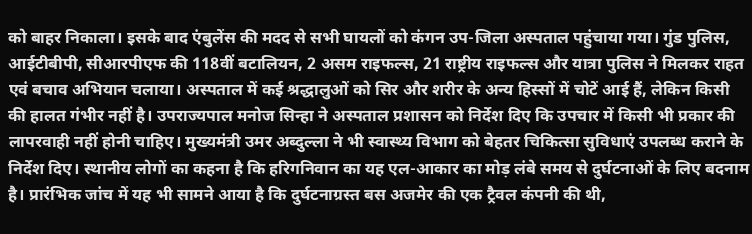को बाहर निकाला। इसके बाद एंबुलेंस की मदद से सभी घायलों को कंगन उप-जिला अस्पताल पहुंचाया गया। गुंड पुलिस, आईटीबीपी, सीआरपीएफ की 118वीं बटालियन, 2 असम राइफल्स, 21 राष्ट्रीय राइफल्स और यात्रा पुलिस ने मिलकर राहत एवं बचाव अभियान चलाया। अस्पताल में कई श्रद्धालुओं को सिर और शरीर के अन्य हिस्सों में चोटें आई हैं, लेकिन किसी की हालत गंभीर नहीं है। उपराज्यपाल मनोज सिन्हा ने अस्पताल प्रशासन को निर्देश दिए कि उपचार में किसी भी प्रकार की लापरवाही नहीं होनी चाहिए। मुख्यमंत्री उमर अब्दुल्ला ने भी स्वास्थ्य विभाग को बेहतर चिकित्सा सुविधाएं उपलब्ध कराने के निर्देश दिए। स्थानीय लोगों का कहना है कि हरिगनिवान का यह एल-आकार का मोड़ लंबे समय से दुर्घटनाओं के लिए बदनाम है। प्रारंभिक जांच में यह भी सामने आया है कि दुर्घटनाग्रस्त बस अजमेर की एक ट्रैवल कंपनी की थी,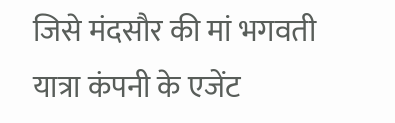जिसे मंदसौर की मां भगवती यात्रा कंपनी के एजेंट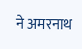ने अमरनाथ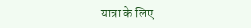यात्रा के लिए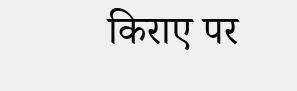किराए पर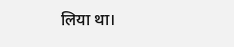लिया था।